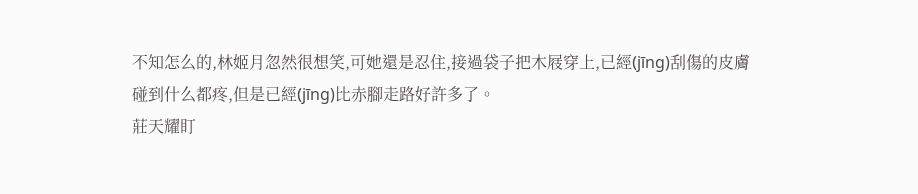不知怎么的,林姬月忽然很想笑,可她還是忍住,接過袋子把木屐穿上,已經(jīng)刮傷的皮膚碰到什么都疼,但是已經(jīng)比赤腳走路好許多了。
莊天耀盯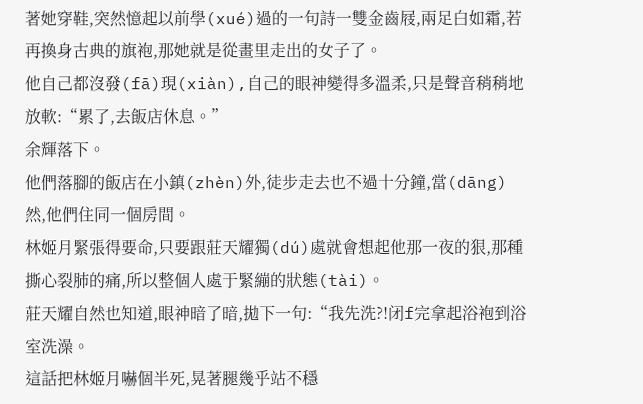著她穿鞋,突然憶起以前學(xué)過的一句詩一雙金齒屐,兩足白如霜,若再換身古典的旗袍,那她就是從畫里走出的女子了。
他自己都沒發(fā)現(xiàn),自己的眼神變得多溫柔,只是聲音稍稍地放軟:“累了,去飯店休息。”
余輝落下。
他們落腳的飯店在小鎮(zhèn)外,徒步走去也不過十分鐘,當(dāng)然,他們住同一個房間。
林姬月緊張得要命,只要跟莊天耀獨(dú)處就會想起他那一夜的狠,那種撕心裂肺的痛,所以整個人處于緊繃的狀態(tài)。
莊天耀自然也知道,眼神暗了暗,拋下一句:“我先洗?!闭f完拿起浴袍到浴室洗澡。
這話把林姬月嚇個半死,晃著腿幾乎站不穩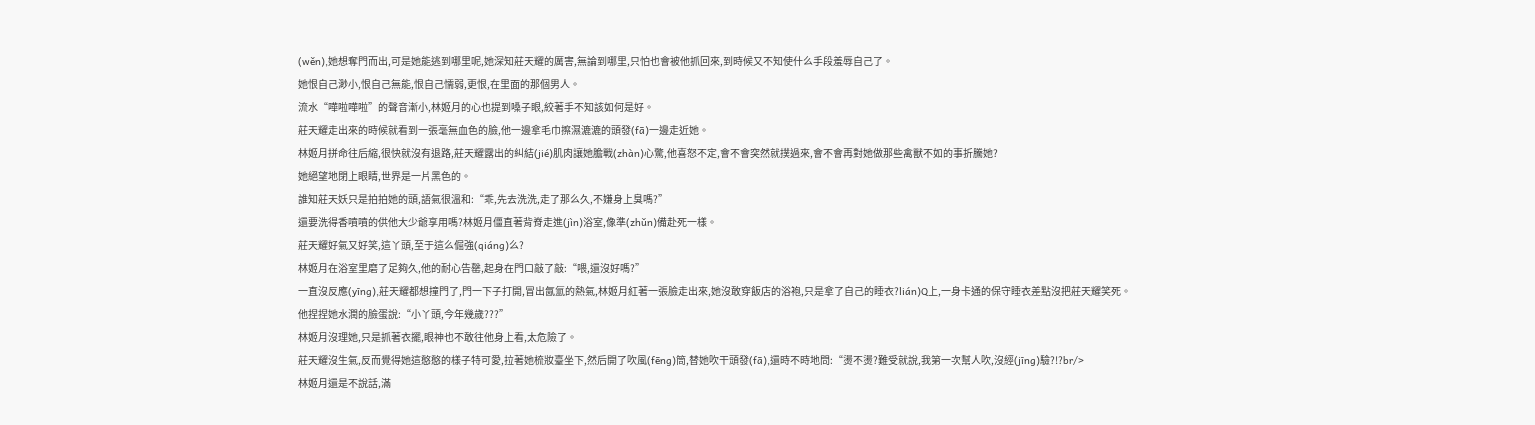(wěn),她想奪門而出,可是她能逃到哪里呢,她深知莊天耀的厲害,無論到哪里,只怕也會被他抓回來,到時候又不知使什么手段羞辱自己了。
她恨自己渺小,恨自己無能,恨自己懦弱,更恨,在里面的那個男人。
流水“嘩啦嘩啦”的聲音漸小,林姬月的心也提到嗓子眼,絞著手不知該如何是好。
莊天耀走出來的時候就看到一張毫無血色的臉,他一邊拿毛巾擦濕漉漉的頭發(fā)一邊走近她。
林姬月拼命往后縮,很快就沒有退路,莊天耀露出的糾結(jié)肌肉讓她膽戰(zhàn)心驚,他喜怒不定,會不會突然就撲過來,會不會再對她做那些禽獸不如的事折騰她?
她絕望地閉上眼睛,世界是一片黑色的。
誰知莊天妖只是拍拍她的頭,語氣很溫和:“乖,先去洗洗,走了那么久,不嫌身上臭嗎?”
還要洗得香噴噴的供他大少爺享用嗎?林姬月僵直著背脊走進(jìn)浴室,像準(zhǔn)備赴死一樣。
莊天耀好氣又好笑,這丫頭,至于這么倔強(qiáng)么?
林姬月在浴室里磨了足夠久,他的耐心告罄,起身在門口敲了敲:“喂,還沒好嗎?”
一直沒反應(yīng),莊天耀都想撞門了,門一下子打開,冒出氤氳的熱氣,林姬月紅著一張臉走出來,她沒敢穿飯店的浴袍,只是拿了自己的睡衣?lián)Q上,一身卡通的保守睡衣差點沒把莊天耀笑死。
他捏捏她水潤的臉蛋說:“小丫頭,今年幾歲???”
林姬月沒理她,只是抓著衣擺,眼神也不敢往他身上看,太危險了。
莊天耀沒生氣,反而覺得她這憨憨的樣子特可愛,拉著她梳妝臺坐下,然后開了吹風(fēng)筒,替她吹干頭發(fā),還時不時地問:“燙不燙?難受就說,我第一次幫人吹,沒經(jīng)驗?!?br/>
林姬月還是不說話,滿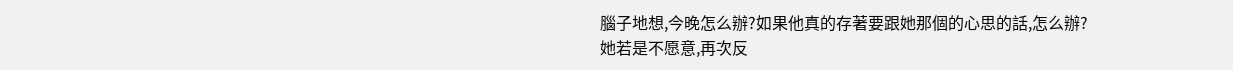腦子地想,今晚怎么辦?如果他真的存著要跟她那個的心思的話,怎么辦?
她若是不愿意,再次反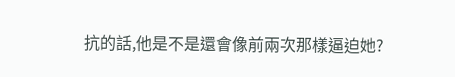抗的話,他是不是還會像前兩次那樣逼迫她?